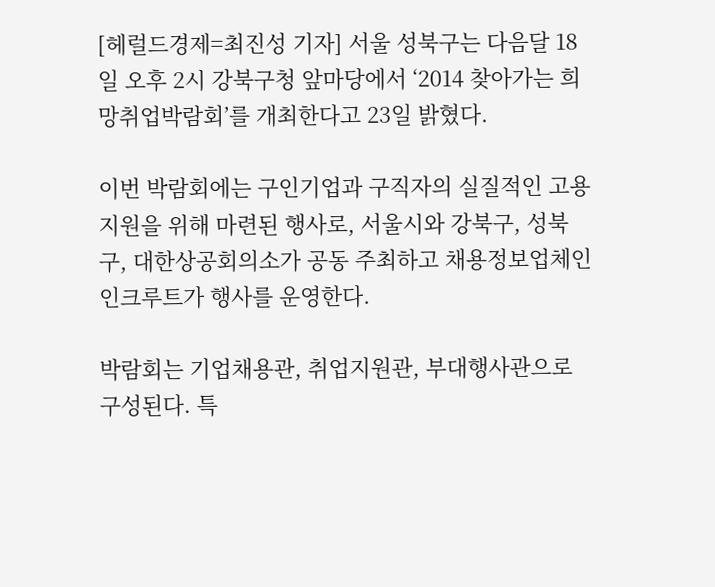[헤럴드경제=최진성 기자] 서울 성북구는 다음달 18일 오후 2시 강북구청 앞마당에서 ‘2014 찾아가는 희망취업박람회’를 개최한다고 23일 밝혔다.

이번 박람회에는 구인기업과 구직자의 실질적인 고용지원을 위해 마련된 행사로, 서울시와 강북구, 성북구, 대한상공회의소가 공동 주최하고 채용정보업체인 인크루트가 행사를 운영한다.

박람회는 기업채용관, 취업지원관, 부대행사관으로 구성된다. 특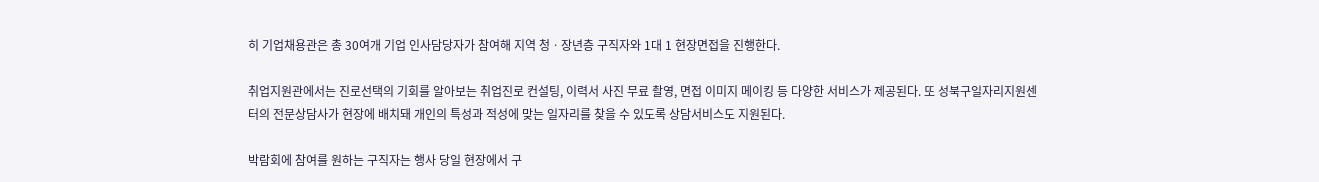히 기업채용관은 총 30여개 기업 인사담당자가 참여해 지역 청ㆍ장년층 구직자와 1대 1 현장면접을 진행한다.

취업지원관에서는 진로선택의 기회를 알아보는 취업진로 컨설팅, 이력서 사진 무료 촬영, 면접 이미지 메이킹 등 다양한 서비스가 제공된다. 또 성북구일자리지원센터의 전문상담사가 현장에 배치돼 개인의 특성과 적성에 맞는 일자리를 찾을 수 있도록 상담서비스도 지원된다.

박람회에 참여를 원하는 구직자는 행사 당일 현장에서 구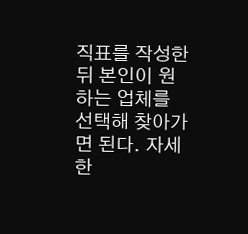직표를 작성한 뒤 본인이 원하는 업체를 선택해 찾아가면 된다. 자세한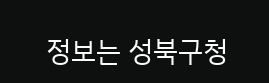정보는 성북구청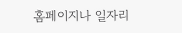홈페이지나 일자리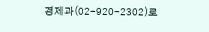경제과(02-920-2302)로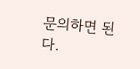문의하면 된다.